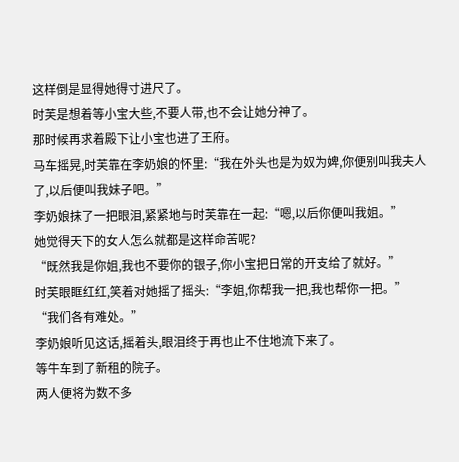这样倒是显得她得寸进尺了。
时芙是想着等小宝大些,不要人带,也不会让她分神了。
那时候再求着殿下让小宝也进了王府。
马车摇晃,时芙靠在李奶娘的怀里:“我在外头也是为奴为婢,你便别叫我夫人了,以后便叫我妹子吧。”
李奶娘抹了一把眼泪,紧紧地与时芙靠在一起:“嗯,以后你便叫我姐。”
她觉得天下的女人怎么就都是这样命苦呢?
“既然我是你姐,我也不要你的银子,你小宝把日常的开支给了就好。”
时芙眼眶红红,笑着对她摇了摇头:“李姐,你帮我一把,我也帮你一把。”
“我们各有难处。”
李奶娘听见这话,摇着头,眼泪终于再也止不住地流下来了。
等牛车到了新租的院子。
两人便将为数不多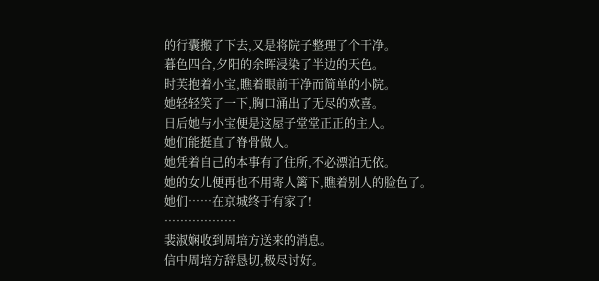的行囊搬了下去,又是将院子整理了个干净。
暮色四合,夕阳的余晖浸染了半边的天色。
时芙抱着小宝,瞧着眼前干净而简单的小院。
她轻轻笑了一下,胸口涌出了无尽的欢喜。
日后她与小宝便是这屋子堂堂正正的主人。
她们能挺直了脊骨做人。
她凭着自己的本事有了住所,不必漂泊无依。
她的女儿便再也不用寄人篱下,瞧着别人的脸色了。
她们……在京城终于有家了!
………………
裴淑娴收到周培方送来的消息。
信中周培方辞恳切,极尽讨好。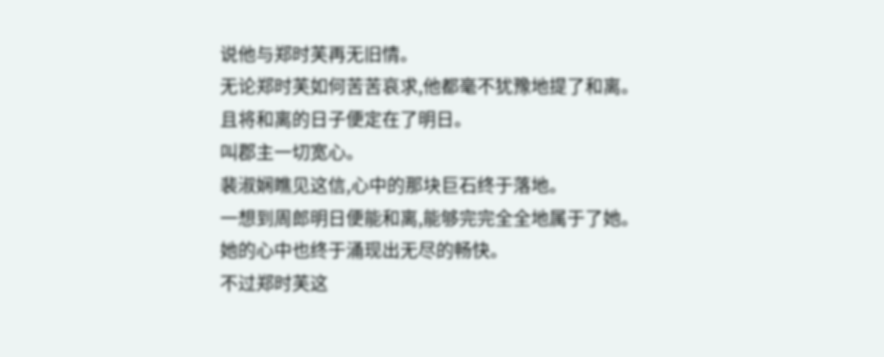说他与郑时芙再无旧情。
无论郑时芙如何苦苦哀求,他都毫不犹豫地提了和离。
且将和离的日子便定在了明日。
叫郡主一切宽心。
裴淑娴瞧见这信,心中的那块巨石终于落地。
一想到周郎明日便能和离,能够完完全全地属于了她。
她的心中也终于涌现出无尽的畅快。
不过郑时芙这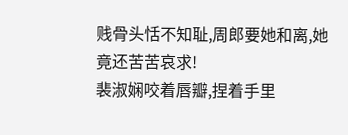贱骨头恬不知耻,周郎要她和离,她竟还苦苦哀求!
裴淑娴咬着唇瓣,捏着手里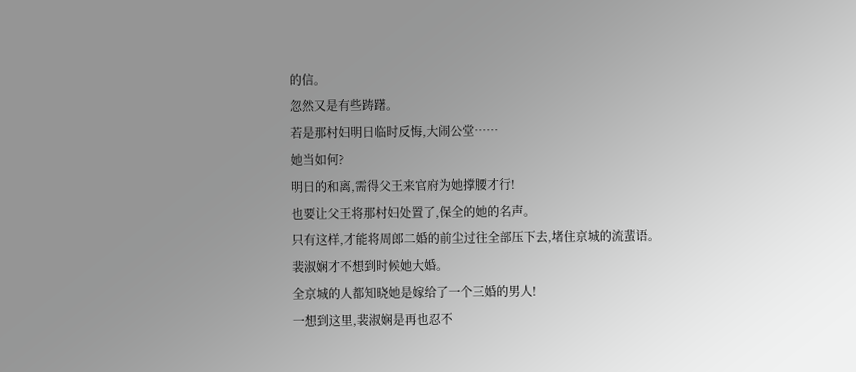的信。
忽然又是有些踌躇。
若是那村妇明日临时反悔,大闹公堂……
她当如何?
明日的和离,需得父王来官府为她撑腰才行!
也要让父王将那村妇处置了,保全的她的名声。
只有这样,才能将周郎二婚的前尘过往全部压下去,堵住京城的流蜚语。
裴淑娴才不想到时候她大婚。
全京城的人都知晓她是嫁给了一个三婚的男人!
一想到这里,裴淑娴是再也忍不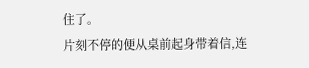住了。
片刻不停的便从桌前起身带着信,连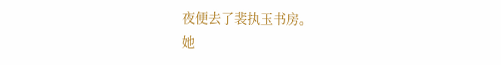夜便去了裴执玉书房。
她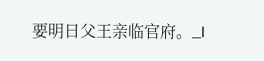要明日父王亲临官府。_l